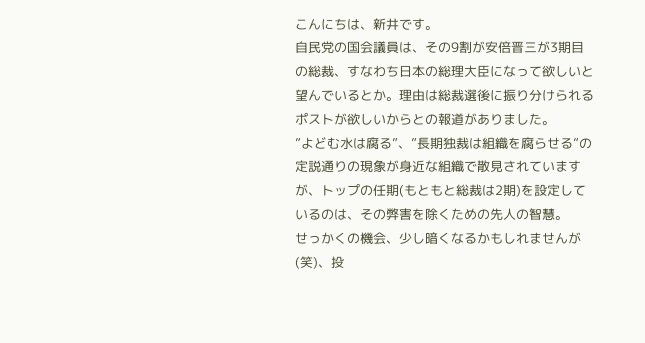こんにちは、新井です。
自民党の国会議員は、その9割が安倍晋三が3期目の総裁、すなわち日本の総理大臣になって欲しいと望んでいるとか。理由は総裁選後に振り分けられるポストが欲しいからとの報道がありました。
”よどむ水は腐る”、”長期独裁は組織を腐らせる”の定説通りの現象が身近な組織で散見されていますが、トップの任期(もともと総裁は2期)を設定しているのは、その弊害を除くための先人の智慧。
せっかくの機会、少し暗くなるかもしれませんが(笑)、投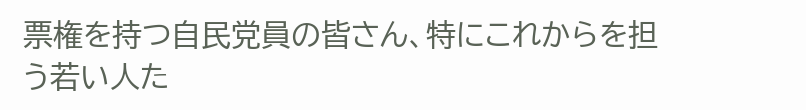票権を持つ自民党員の皆さん、特にこれからを担う若い人た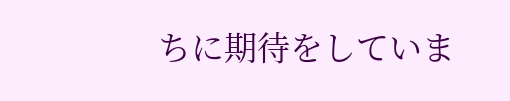ちに期待をしていま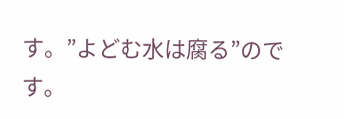す。”よどむ水は腐る”のです。